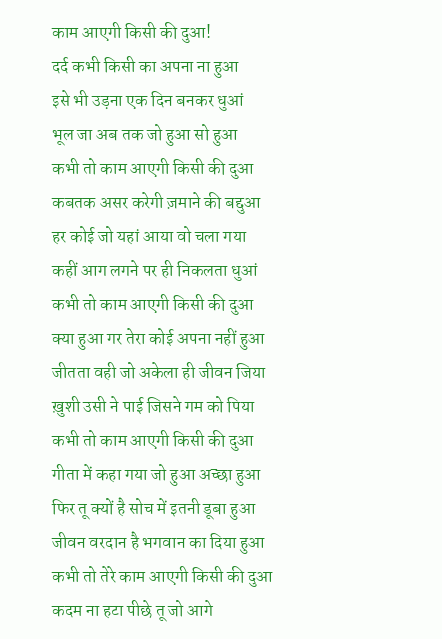काम आएगी किसी की दुआ!
दर्द कभी किसी का अपना ना हुआ
इसे भी उड़ना एक दिन बनकर धुआं
भूल जा अब तक जो हुआ सो हुआ
कभी तो काम आएगी किसी की दुआ
कबतक असर करेगी ज़माने की बद्दुआ
हर कोई जो यहां आया वो चला गया
कहीं आग लगने पर ही निकलता धुआं
कभी तो काम आएगी किसी की दुआ
क्या हुआ गर तेरा कोई अपना नहीं हुआ
जीतता वही जो अकेला ही जीवन जिया
ख़ुशी उसी ने पाई जिसने गम को पिया
कभी तो काम आएगी किसी की दुआ
गीता में कहा गया जो हुआ अच्छा हुआ
फिर तू क्यों है सोच में इतनी डूबा हुआ
जीवन वरदान है भगवान का दिया हुआ
कभी तो तेरे काम आएगी किसी की दुआ
कदम ना हटा पीछे तू जो आगे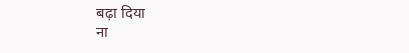बढ़ा दिया
ना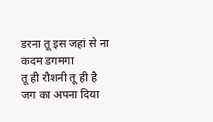डरना तू इस जहां से ना कदम डगमगा
तू ही रौशनी तू ही है जग का अपना दिया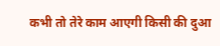कभी तो तेरे काम आएगी किसी की दुआ